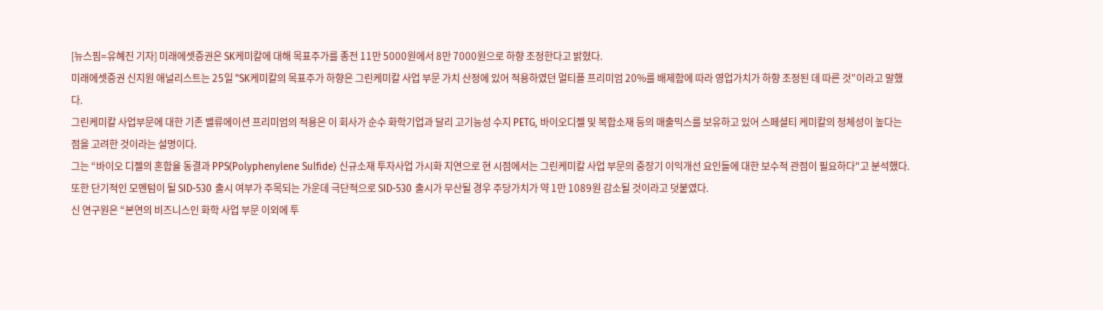[뉴스핌=유혜진 기자] 미래에셋증권은 SK케미칼에 대해 목표주가를 종전 11만 5000원에서 8만 7000원으로 하향 조정한다고 밝혔다.
미래에셋증권 신지원 애널리스트는 25일 "SK케미칼의 목표주가 하향은 그린케미칼 사업 부문 가치 산정에 있어 적용하였던 멀티플 프리미엄 20%를 배제함에 따라 영업가치가 하향 조정된 데 따른 것”이라고 말했다.
그린케미칼 사업부문에 대한 기존 밸류에이션 프리미엄의 적용은 이 회사가 순수 화학기업과 달리 고기능성 수지 PETG, 바이오디젤 및 복합소재 등의 매출믹스를 보유하고 있어 스페셜티 케미칼의 정체성이 높다는 점을 고려한 것이라는 설명이다.
그는 “바이오 디젤의 혼합율 동결과 PPS(Polyphenylene Sulfide) 신규소재 투자사업 가시화 지연으로 현 시점에서는 그린케미칼 사업 부문의 중장기 이익개선 요인들에 대한 보수적 관점이 필요하다"고 분석했다.
또한 단기적인 모멘텀이 될 SID-530 출시 여부가 주목되는 가운데 극단적으로 SID-530 출시가 무산될 경우 주당가치가 약 1만 1089원 감소될 것이라고 덧붙였다.
신 연구원은 “본연의 비즈니스인 화학 사업 부문 이외에 투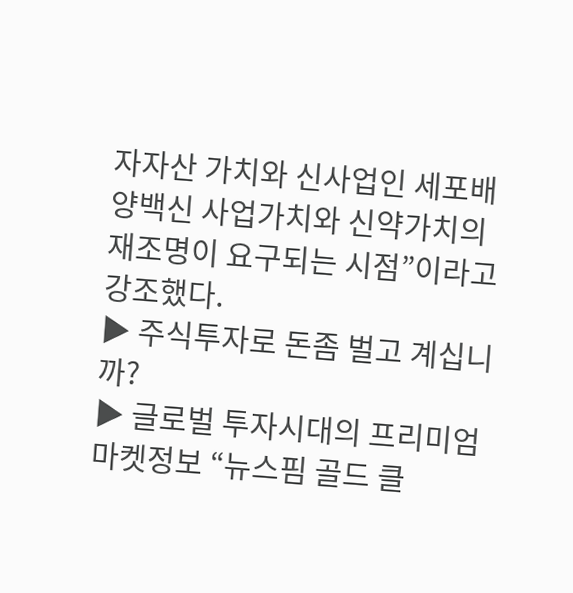자자산 가치와 신사업인 세포배양백신 사업가치와 신약가치의 재조명이 요구되는 시점”이라고 강조했다.
▶ 주식투자로 돈좀 벌고 계십니까?
▶ 글로벌 투자시대의 프리미엄 마켓정보 “뉴스핌 골드 클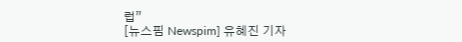럽”
[뉴스핌 Newspim] 유혜진 기자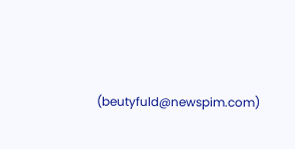(beutyfuld@newspim.com)